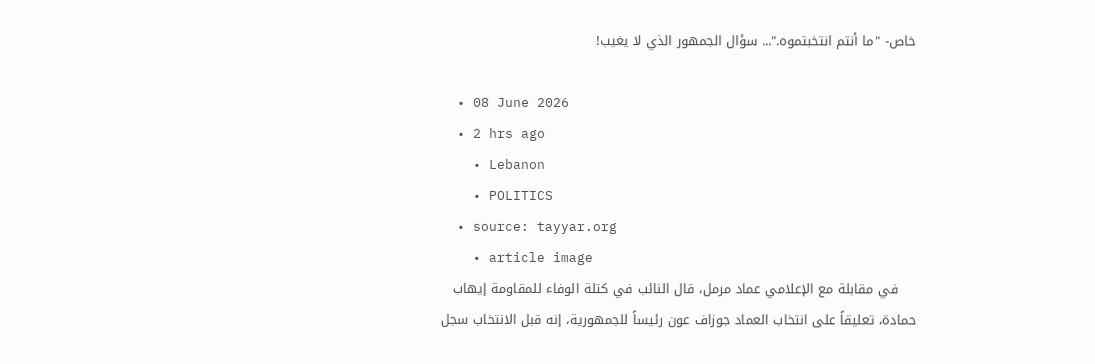خاص- "ما أنتم انتخبتموه."... سؤال الجمهور الذي لا يغيب!

  • 08 June 2026
  • 2 hrs ago
    • Lebanon
    • POLITICS
  • source: tayyar.org
    • article image
    في مقابلة مع الإعلامي عماد مرمل، قال النائب في كتلة الوفاء للمقاومة إيهاب حمادة، تعليقاً على انتخاب العماد جوزاف عون رئيساً للجمهورية، إنه قبل الانتخاب سجل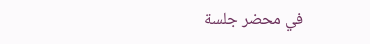في محضر جلسة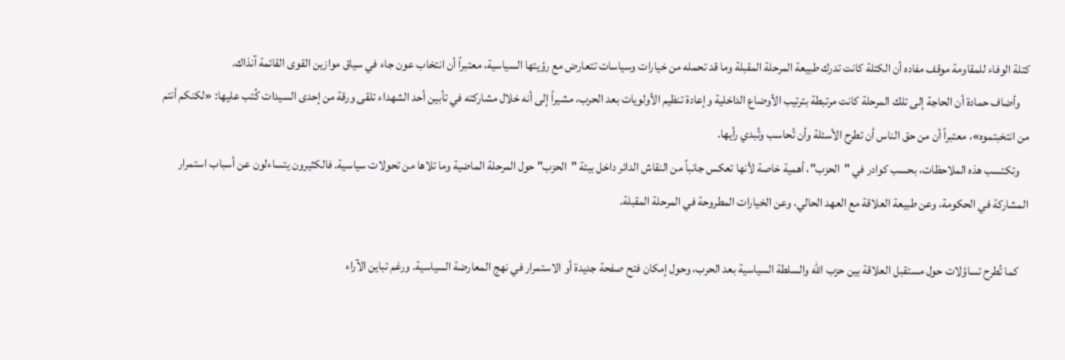كتلة الوفاء للمقاومة موقف مفاده أن الكتلة كانت تدرك طبيعة المرحلة المقبلة وما قد تحمله من خيارات وسياسات تتعارض مع رؤيتها السياسية، معتبراً أن انتخاب عون جاء في سياق موازين القوى القائمة آنذاك.
    وأضاف حمادة أن الحاجة إلى تلك المرحلة كانت مرتبطة بترتيب الأوضاع الداخلية وإعادة تنظيم الأولويات بعد الحرب، مشيراً إلى أنه خلال مشاركته في تأبين أحد الشهداء تلقى ورقة من إحدى السيدات كُتب عليها: «لكنكم أنتم من انتخبتموه»، معتبراً أن من حق الناس أن تطرح الأسئلة وأن تُحاسب وتُبدي رأيها.
    وتكتسب هذه الملاحظات، بحسب كوادر في "الحزب"، أهمية خاصة لأنها تعكس جانباً من النقاش الدائر داخل بيئة "الحزب" حول المرحلة الماضية وما تلاها من تحولات سياسية. فالكثيرون يتساءلون عن أسباب استمرار المشاركة في الحكومة، وعن طبيعة العلاقة مع العهد الحالي، وعن الخيارات المطروحة في المرحلة المقبلة.

    كما تُطرح تساؤلات حول مستقبل العلاقة بين حزب الله والسلطة السياسية بعد الحرب، وحول إمكان فتح صفحة جديدة أو الاستمرار في نهج المعارضة السياسية. ورغم تباين الآراء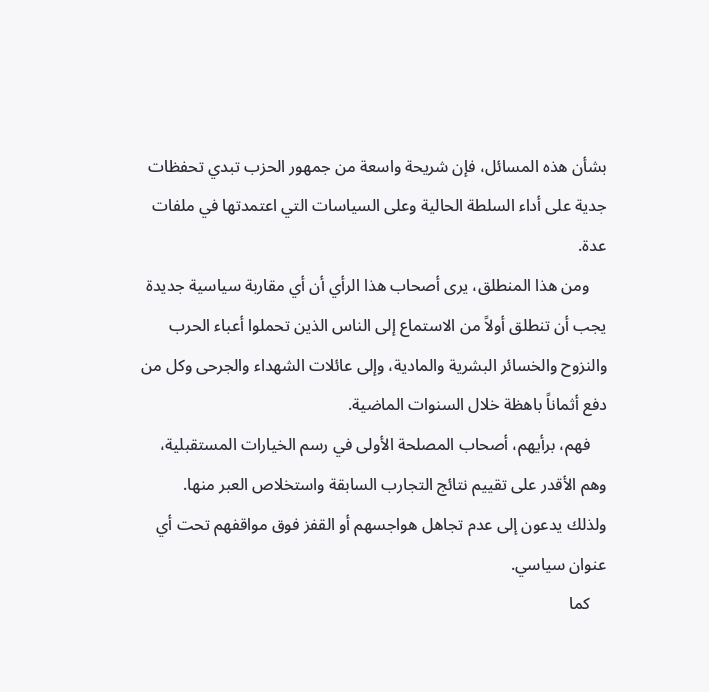بشأن هذه المسائل، فإن شريحة واسعة من جمهور الحزب تبدي تحفظات جدية على أداء السلطة الحالية وعلى السياسات التي اعتمدتها في ملفات عدة.
    ومن هذا المنطلق، يرى أصحاب هذا الرأي أن أي مقاربة سياسية جديدة يجب أن تنطلق أولاً من الاستماع إلى الناس الذين تحملوا أعباء الحرب والنزوح والخسائر البشرية والمادية، وإلى عائلات الشهداء والجرحى وكل من دفع أثماناً باهظة خلال السنوات الماضية.
    فهم، برأيهم، أصحاب المصلحة الأولى في رسم الخيارات المستقبلية، وهم الأقدر على تقييم نتائج التجارب السابقة واستخلاص العبر منها. ولذلك يدعون إلى عدم تجاهل هواجسهم أو القفز فوق مواقفهم تحت أي عنوان سياسي.
    كما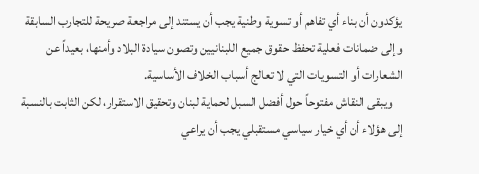يؤكدون أن بناء أي تفاهم أو تسوية وطنية يجب أن يستند إلى مراجعة صريحة للتجارب السابقة وإلى ضمانات فعلية تحفظ حقوق جميع اللبنانيين وتصون سيادة البلاد وأمنها، بعيداً عن الشعارات أو التسويات التي لا تعالج أسباب الخلاف الأساسية.
    ويبقى النقاش مفتوحاً حول أفضل السبل لحماية لبنان وتحقيق الاستقرار، لكن الثابت بالنسبة إلى هؤلاء أن أي خيار سياسي مستقبلي يجب أن يراعي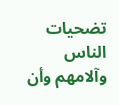تضحيات الناس وآلامهم وأن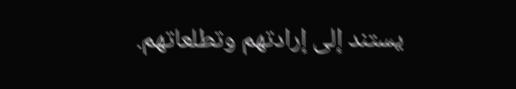يستند إلى إرادتهم وتطلعاتهم.